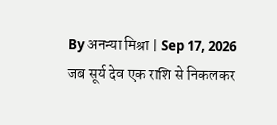By अनन्या मिश्रा | Sep 17, 2026
जब सूर्य देव एक राशि से निकलकर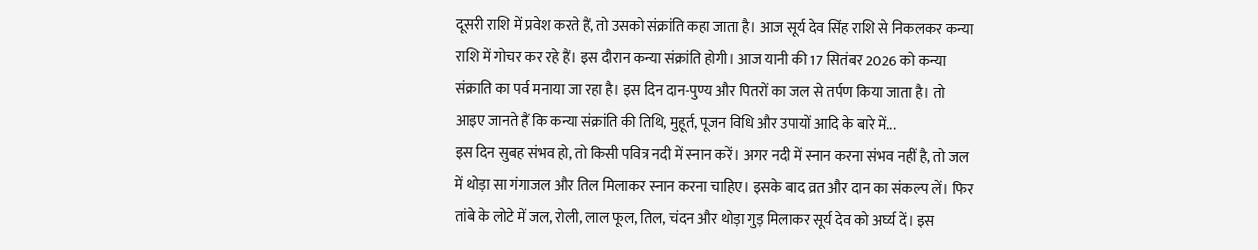दूसरी राशि में प्रवेश करते हैं, तो उसको संक्रांति कहा जाता है। आज सूर्य देव सिंह राशि से निकलकर कन्या राशि में गोचर कर रहे हैं। इस दौरान कन्या संक्रांति होगी। आज यानी की 17 सितंबर 2026 को कन्या संक्राति का पर्व मनाया जा रहा है। इस दिन दान-पुण्य और पितरों का जल से तर्पण किया जाता है। तो आइए जानते हैं कि कन्या संक्रांति की तिथि, मुहूर्त, पूजन विधि और उपायों आदि के बारे में...
इस दिन सुबह संभव हो, तो किसी पवित्र नदी में स्नान करें। अगर नदी में स्नान करना संभव नहीं है, तो जल में थोड़ा सा गंगाजल और तिल मिलाकर स्नान करना चाहिए। इसके बाद व्रत और दान का संकल्प लें। फिर तांबे के लोटे में जल, रोली, लाल फूल, तिल, चंदन और थोड़ा गुड़ मिलाकर सूर्य देव को अर्घ्य दें। इस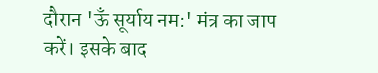दौरान 'ऊँ सूर्याय नम:' मंत्र का जाप करें। इसके बाद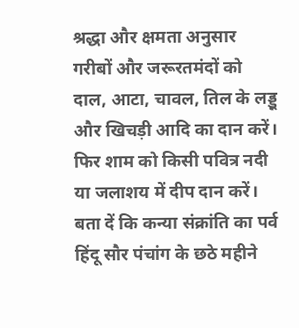श्रद्धा और क्षमता अनुसार गरीबों और जरूरतमंदों को दाल, आटा, चावल, तिल के लड्डू और खिचड़ी आदि का दान करें। फिर शाम को किसी पवित्र नदी या जलाशय में दीप दान करें।
बता दें कि कन्या संक्रांति का पर्व हिंदू सौर पंचांग के छठे महीने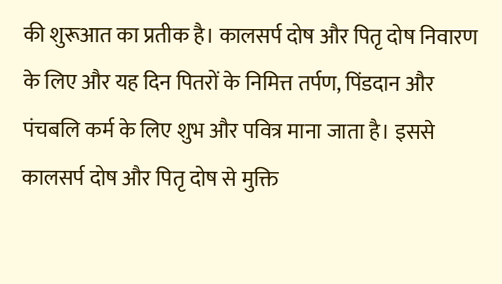की शुरूआत का प्रतीक है। कालसर्प दोष और पितृ दोष निवारण के लिए और यह दिन पितरों के निमित्त तर्पण, पिंडदान और पंचबलि कर्म के लिए शुभ और पवित्र माना जाता है। इससे कालसर्प दोष और पितृ दोष से मुक्ति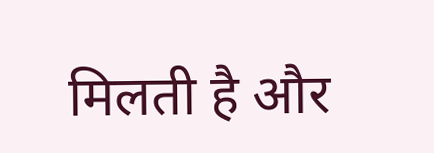मिलती है और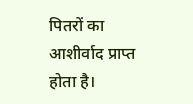पितरों का आशीर्वाद प्राप्त होता है।